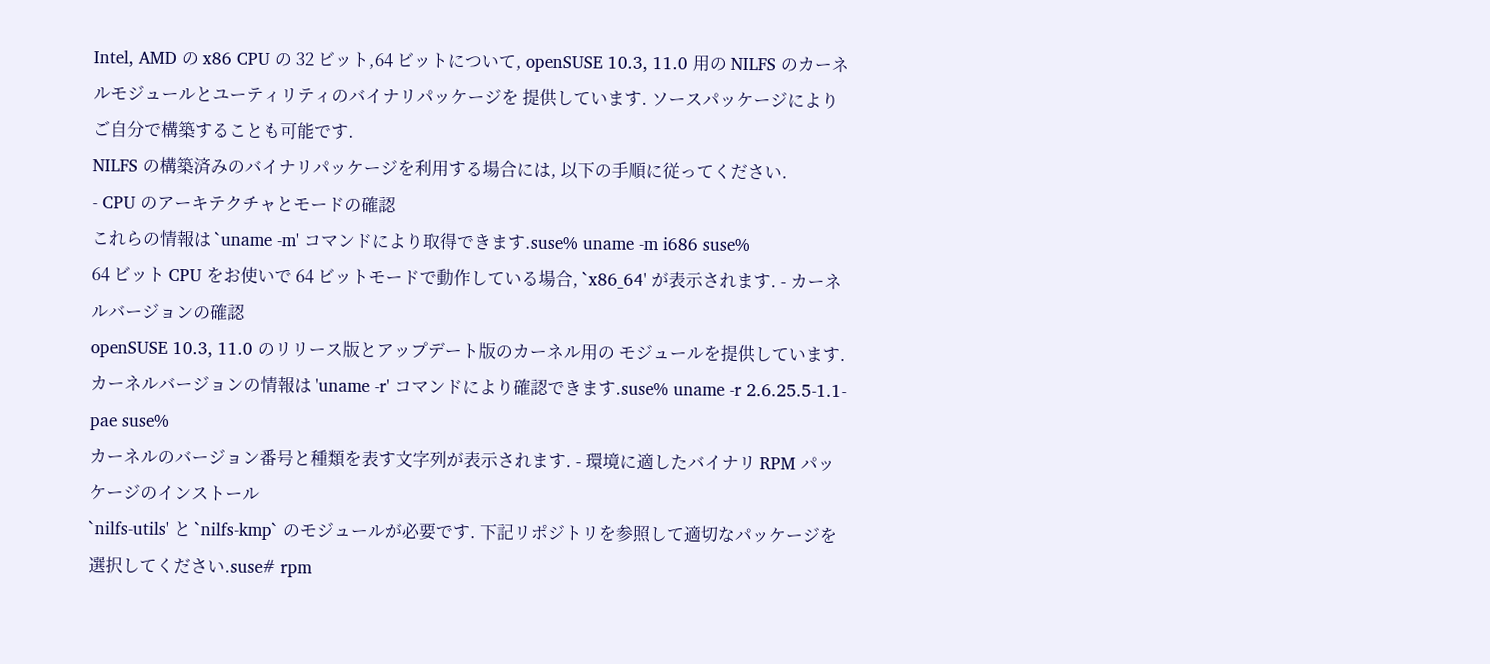Intel, AMD の x86 CPU の 32 ビット,64 ビットについて, openSUSE 10.3, 11.0 用の NILFS のカーネルモジュールとユーティリティのバイナリパッケージを 提供しています. ソースパッケージによりご自分で構築することも可能です.
NILFS の構築済みのバイナリパッケージを利用する場合には, 以下の手順に従ってください.
- CPU のアーキテクチャとモードの確認
これらの情報は `uname -m' コマンドにより取得できます.suse% uname -m i686 suse%
64 ビット CPU をお使いで 64 ビットモードで動作している場合, `x86_64' が表示されます. - カーネルバージョンの確認
openSUSE 10.3, 11.0 のリリース版とアップデート版のカーネル用の モジュールを提供しています. カーネルバージョンの情報は 'uname -r' コマンドにより確認できます.suse% uname -r 2.6.25.5-1.1-pae suse%
カーネルのバージョン番号と種類を表す文字列が表示されます. - 環境に適したバイナリ RPM パッケージのインストール
`nilfs-utils' と `nilfs-kmp` のモジュールが必要です. 下記リポジトリを参照して適切なパッケージを選択してください.suse# rpm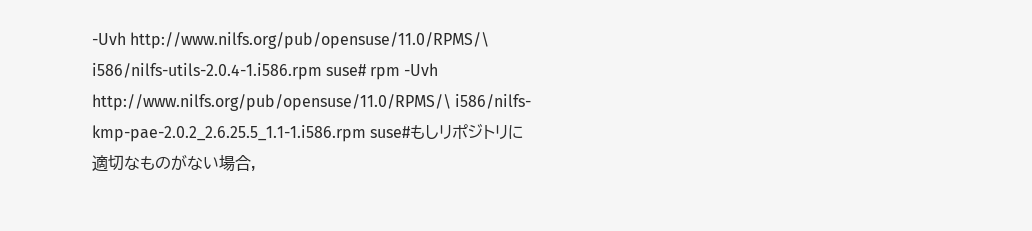-Uvh http://www.nilfs.org/pub/opensuse/11.0/RPMS/\ i586/nilfs-utils-2.0.4-1.i586.rpm suse# rpm -Uvh http://www.nilfs.org/pub/opensuse/11.0/RPMS/\ i586/nilfs-kmp-pae-2.0.2_2.6.25.5_1.1-1.i586.rpm suse#もしリポジトリに適切なものがない場合,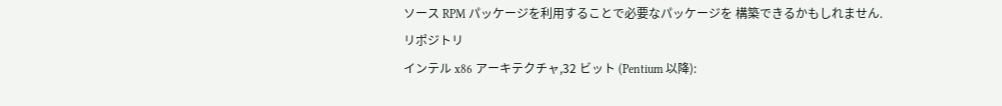ソース RPM パッケージを利用することで必要なパッケージを 構築できるかもしれません.
リポジトリ
インテル x86 アーキテクチャ,32 ビット (Pentium 以降):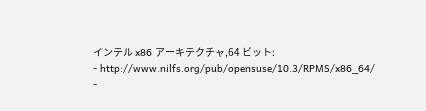インテル x86 アーキテクチャ,64 ビット:
- http://www.nilfs.org/pub/opensuse/10.3/RPMS/x86_64/
-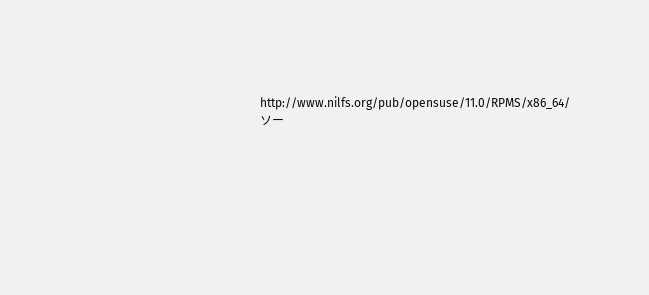http://www.nilfs.org/pub/opensuse/11.0/RPMS/x86_64/
ソー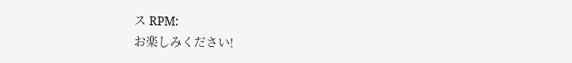ス RPM:
お楽しみください!